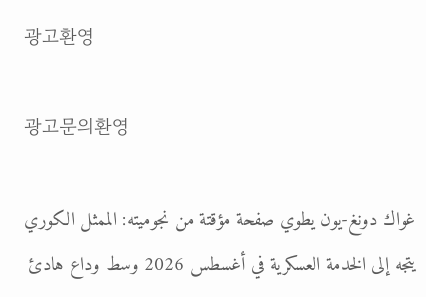광고환영

광고문의환영

غواك دونغ-يون يطوي صفحة مؤقتة من نجوميته: الممثل الكوري يتجه إلى الخدمة العسكرية في أغسطس 2026 وسط وداع هادئ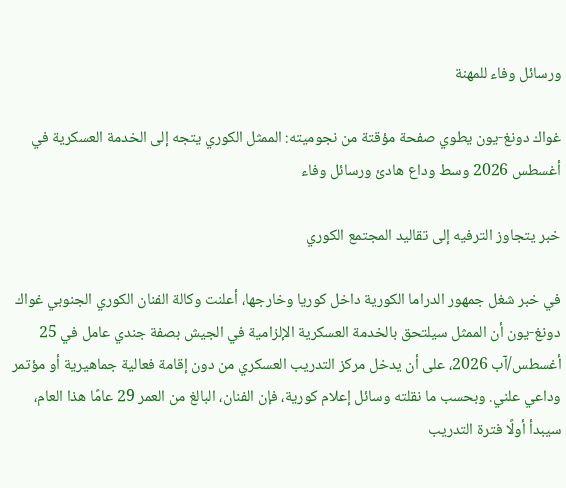ورسائل وفاء للمهنة

غواك دونغ-يون يطوي صفحة مؤقتة من نجوميته: الممثل الكوري يتجه إلى الخدمة العسكرية في أغسطس 2026 وسط وداع هادئ ورسائل وفاء

خبر يتجاوز الترفيه إلى تقاليد المجتمع الكوري

في خبر شغل جمهور الدراما الكورية داخل كوريا وخارجها، أعلنت وكالة الفنان الكوري الجنوبي غواك دونغ-يون أن الممثل سيلتحق بالخدمة العسكرية الإلزامية في الجيش بصفة جندي عامل في 25 أغسطس/آب 2026، على أن يدخل مركز التدريب العسكري من دون إقامة فعالية جماهيرية أو مؤتمر وداعي علني. وبحسب ما نقلته وسائل إعلام كورية، فإن الفنان، البالغ من العمر 29 عامًا هذا العام، سيبدأ أولًا فترة التدريب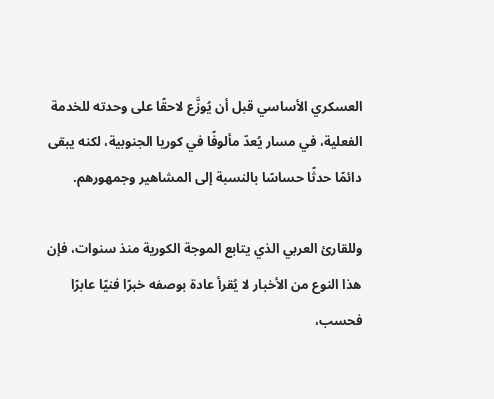العسكري الأساسي قبل أن يُوزَّع لاحقًا على وحدته للخدمة الفعلية، في مسار يُعدّ مألوفًا في كوريا الجنوبية، لكنه يبقى دائمًا حدثًا حساسًا بالنسبة إلى المشاهير وجمهورهم.

وللقارئ العربي الذي يتابع الموجة الكورية منذ سنوات، فإن هذا النوع من الأخبار لا يُقرأ عادة بوصفه خبرًا فنيًا عابرًا فحسب،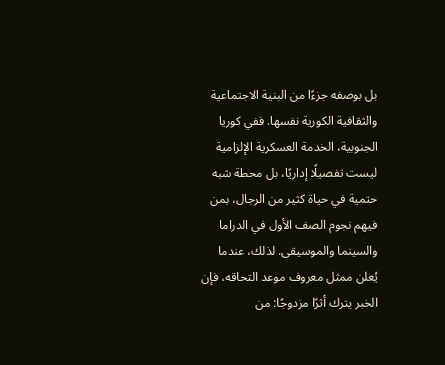بل بوصفه جزءًا من البنية الاجتماعية والثقافية الكورية نفسها. ففي كوريا الجنوبية، الخدمة العسكرية الإلزامية ليست تفصيلًا إداريًا، بل محطة شبه حتمية في حياة كثير من الرجال، بمن فيهم نجوم الصف الأول في الدراما والسينما والموسيقى. لذلك، عندما يُعلن ممثل معروف موعد التحاقه، فإن الخبر يترك أثرًا مزدوجًا: من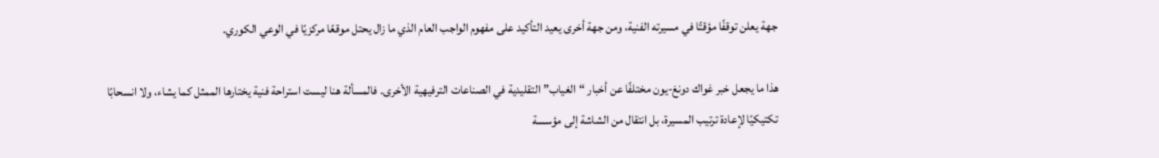جهة يعلن توقفًا مؤقتًا في مسيرته الفنية، ومن جهة أخرى يعيد التأكيد على مفهوم الواجب العام الذي ما زال يحتل موقعًا مركزيًا في الوعي الكوري.

هذا ما يجعل خبر غواك دونغ-يون مختلفًا عن أخبار “الغياب” التقليدية في الصناعات الترفيهية الأخرى. فالمسألة هنا ليست استراحة فنية يختارها الممثل كما يشاء، ولا انسحابًا تكتيكيًا لإعادة ترتيب المسيرة، بل انتقال من الشاشة إلى مؤسسة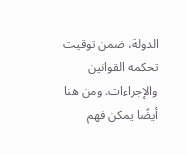الدولة، ضمن توقيت تحكمه القوانين والإجراءات. ومن هنا أيضًا يمكن فهم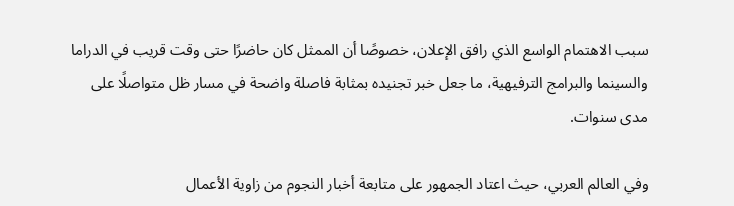سبب الاهتمام الواسع الذي رافق الإعلان، خصوصًا أن الممثل كان حاضرًا حتى وقت قريب في الدراما والسينما والبرامج الترفيهية، ما جعل خبر تجنيده بمثابة فاصلة واضحة في مسار ظل متواصلًا على مدى سنوات.

وفي العالم العربي، حيث اعتاد الجمهور على متابعة أخبار النجوم من زاوية الأعمال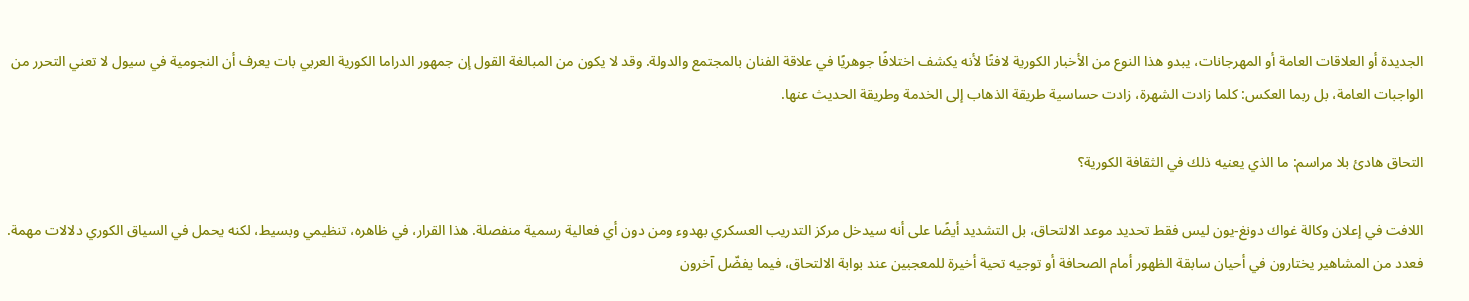الجديدة أو العلاقات العامة أو المهرجانات، يبدو هذا النوع من الأخبار الكورية لافتًا لأنه يكشف اختلافًا جوهريًا في علاقة الفنان بالمجتمع والدولة. وقد لا يكون من المبالغة القول إن جمهور الدراما الكورية العربي بات يعرف أن النجومية في سيول لا تعني التحرر من الواجبات العامة، بل ربما العكس: كلما زادت الشهرة، زادت حساسية طريقة الذهاب إلى الخدمة وطريقة الحديث عنها.

التحاق هادئ بلا مراسم: ما الذي يعنيه ذلك في الثقافة الكورية؟

اللافت في إعلان وكالة غواك دونغ-يون ليس فقط تحديد موعد الالتحاق، بل التشديد أيضًا على أنه سيدخل مركز التدريب العسكري بهدوء ومن دون أي فعالية رسمية منفصلة. هذا القرار، في ظاهره، تنظيمي وبسيط، لكنه يحمل في السياق الكوري دلالات مهمة. فعدد من المشاهير يختارون في أحيان سابقة الظهور أمام الصحافة أو توجيه تحية أخيرة للمعجبين عند بوابة الالتحاق، فيما يفضّل آخرون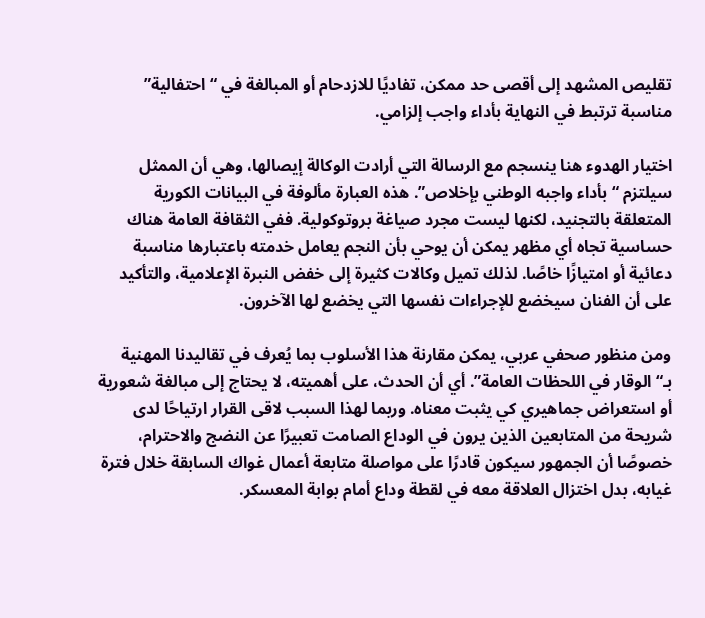تقليص المشهد إلى أقصى حد ممكن، تفاديًا للازدحام أو المبالغة في “احتفالية” مناسبة ترتبط في النهاية بأداء واجب إلزامي.

اختيار الهدوء هنا ينسجم مع الرسالة التي أرادت الوكالة إيصالها، وهي أن الممثل سيلتزم “بأداء واجبه الوطني بإخلاص”. هذه العبارة مألوفة في البيانات الكورية المتعلقة بالتجنيد، لكنها ليست مجرد صياغة بروتوكولية. ففي الثقافة العامة هناك حساسية تجاه أي مظهر يمكن أن يوحي بأن النجم يعامل خدمته باعتبارها مناسبة دعائية أو امتيازًا خاصًا. لذلك تميل وكالات كثيرة إلى خفض النبرة الإعلامية، والتأكيد على أن الفنان سيخضع للإجراءات نفسها التي يخضع لها الآخرون.

ومن منظور صحفي عربي، يمكن مقارنة هذا الأسلوب بما يُعرف في تقاليدنا المهنية بـ“الوقار في اللحظات العامة”. أي أن الحدث، على أهميته، لا يحتاج إلى مبالغة شعورية أو استعراض جماهيري كي يثبت معناه. وربما لهذا السبب لاقى القرار ارتياحًا لدى شريحة من المتابعين الذين يرون في الوداع الصامت تعبيرًا عن النضج والاحترام، خصوصًا أن الجمهور سيكون قادرًا على مواصلة متابعة أعمال غواك السابقة خلال فترة غيابه، بدل اختزال العلاقة معه في لقطة وداع أمام بوابة المعسكر.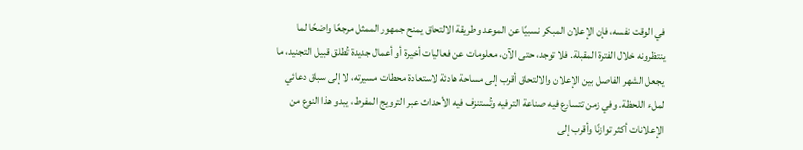في الوقت نفسه، فإن الإعلان المبكر نسبيًا عن الموعد وطريقة الالتحاق يمنح جمهور الممثل مرجعًا واضحًا لما ينتظرونه خلال الفترة المقبلة. فلا توجد، حتى الآن، معلومات عن فعاليات أخيرة أو أعمال جديدة تُطلق قبيل التجنيد، ما يجعل الشهر الفاصل بين الإعلان والالتحاق أقرب إلى مساحة هادئة لاستعادة محطات مسيرته، لا إلى سباق دعائي لملء اللحظة. وفي زمن تتسارع فيه صناعة الترفيه وتُستنزف فيه الأحداث عبر الترويج المفرط، يبدو هذا النوع من الإعلانات أكثر توازنًا وأقرب إلى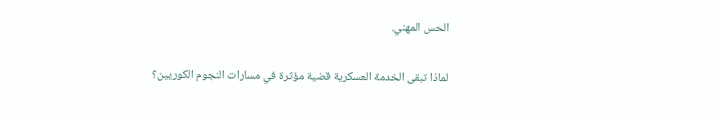الحس المهني.

لماذا تبقى الخدمة العسكرية قضية مؤثرة في مسارات النجوم الكوريين؟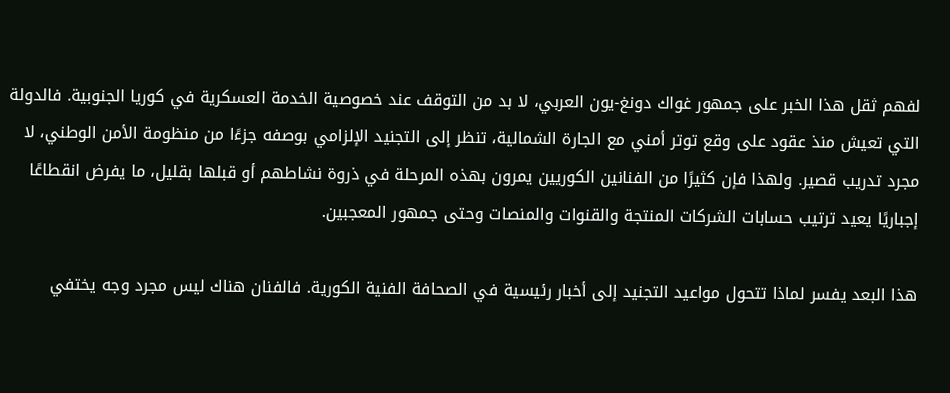لفهم ثقل هذا الخبر على جمهور غواك دونغ-يون العربي، لا بد من التوقف عند خصوصية الخدمة العسكرية في كوريا الجنوبية. فالدولة التي تعيش منذ عقود على وقع توتر أمني مع الجارة الشمالية، تنظر إلى التجنيد الإلزامي بوصفه جزءًا من منظومة الأمن الوطني، لا مجرد تدريب قصير. ولهذا فإن كثيرًا من الفنانين الكوريين يمرون بهذه المرحلة في ذروة نشاطهم أو قبلها بقليل، ما يفرض انقطاعًا إجباريًا يعيد ترتيب حسابات الشركات المنتجة والقنوات والمنصات وحتى جمهور المعجبين.

هذا البعد يفسر لماذا تتحول مواعيد التجنيد إلى أخبار رئيسية في الصحافة الفنية الكورية. فالفنان هناك ليس مجرد وجه يختفي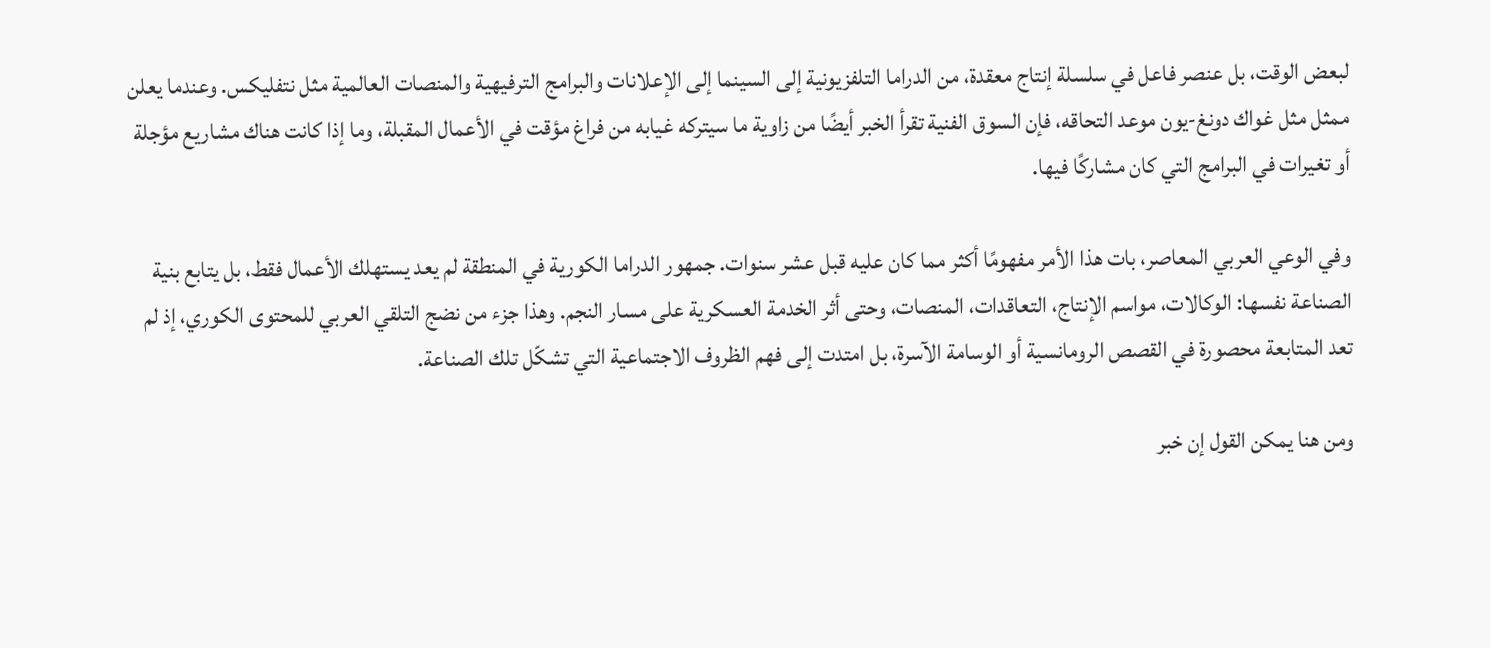لبعض الوقت، بل عنصر فاعل في سلسلة إنتاج معقدة، من الدراما التلفزيونية إلى السينما إلى الإعلانات والبرامج الترفيهية والمنصات العالمية مثل نتفليكس. وعندما يعلن ممثل مثل غواك دونغ-يون موعد التحاقه، فإن السوق الفنية تقرأ الخبر أيضًا من زاوية ما سيتركه غيابه من فراغ مؤقت في الأعمال المقبلة، وما إذا كانت هناك مشاريع مؤجلة أو تغيرات في البرامج التي كان مشاركًا فيها.

وفي الوعي العربي المعاصر، بات هذا الأمر مفهومًا أكثر مما كان عليه قبل عشر سنوات. جمهور الدراما الكورية في المنطقة لم يعد يستهلك الأعمال فقط، بل يتابع بنية الصناعة نفسها: الوكالات، مواسم الإنتاج، التعاقدات، المنصات، وحتى أثر الخدمة العسكرية على مسار النجم. وهذا جزء من نضج التلقي العربي للمحتوى الكوري، إذ لم تعد المتابعة محصورة في القصص الرومانسية أو الوسامة الآسرة، بل امتدت إلى فهم الظروف الاجتماعية التي تشكّل تلك الصناعة.

ومن هنا يمكن القول إن خبر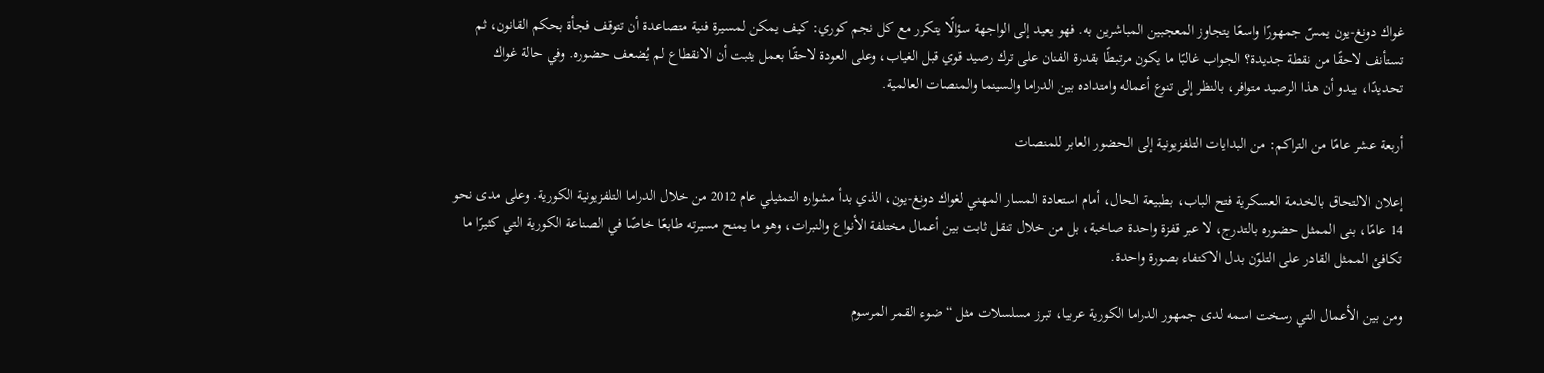غواك دونغ-يون يمسّ جمهورًا واسعًا يتجاوز المعجبين المباشرين به. فهو يعيد إلى الواجهة سؤالًا يتكرر مع كل نجم كوري: كيف يمكن لمسيرة فنية متصاعدة أن تتوقف فجأة بحكم القانون، ثم تستأنف لاحقًا من نقطة جديدة؟ الجواب غالبًا ما يكون مرتبطًا بقدرة الفنان على ترك رصيد قوي قبل الغياب، وعلى العودة لاحقًا بعمل يثبت أن الانقطاع لم يُضعف حضوره. وفي حالة غواك تحديدًا، يبدو أن هذا الرصيد متوافر، بالنظر إلى تنوع أعماله وامتداده بين الدراما والسينما والمنصات العالمية.

أربعة عشر عامًا من التراكم: من البدايات التلفزيونية إلى الحضور العابر للمنصات

إعلان الالتحاق بالخدمة العسكرية فتح الباب، بطبيعة الحال، أمام استعادة المسار المهني لغواك دونغ-يون، الذي بدأ مشواره التمثيلي عام 2012 من خلال الدراما التلفزيونية الكورية. وعلى مدى نحو 14 عامًا، بنى الممثل حضوره بالتدرج، لا عبر قفزة واحدة صاخبة، بل من خلال تنقل ثابت بين أعمال مختلفة الأنواع والنبرات، وهو ما يمنح مسيرته طابعًا خاصًا في الصناعة الكورية التي كثيرًا ما تكافئ الممثل القادر على التلوّن بدل الاكتفاء بصورة واحدة.

ومن بين الأعمال التي رسخت اسمه لدى جمهور الدراما الكورية عربيا، تبرز مسلسلات مثل “ضوء القمر المرسوم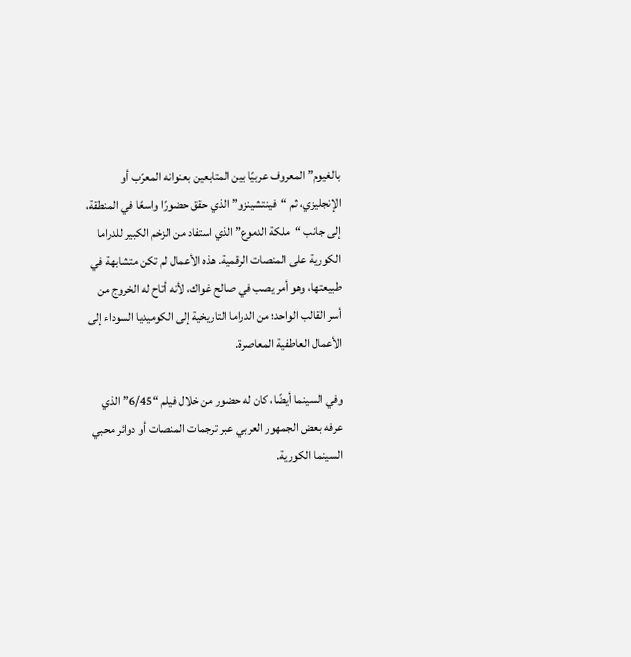بالغيوم” المعروف عربيًا بين المتابعين بعنوانه المعرّب أو الإنجليزي، ثم “فينتشينزو” الذي حقق حضورًا واسعًا في المنطقة، إلى جانب “ملكة الدموع” الذي استفاد من الزخم الكبير للدراما الكورية على المنصات الرقمية. هذه الأعمال لم تكن متشابهة في طبيعتها، وهو أمر يصب في صالح غواك، لأنه أتاح له الخروج من أسر القالب الواحد؛ من الدراما التاريخية إلى الكوميديا السوداء إلى الأعمال العاطفية المعاصرة.

وفي السينما أيضًا، كان له حضور من خلال فيلم “6/45” الذي عرفه بعض الجمهور العربي عبر ترجمات المنصات أو دوائر محبي السينما الكورية.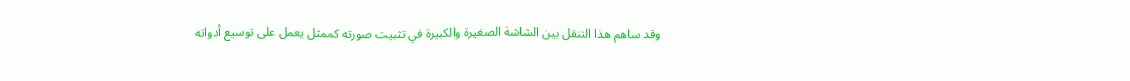وقد ساهم هذا التنقل بين الشاشة الصغيرة والكبيرة في تثبيت صورته كممثل يعمل على توسيع أدواته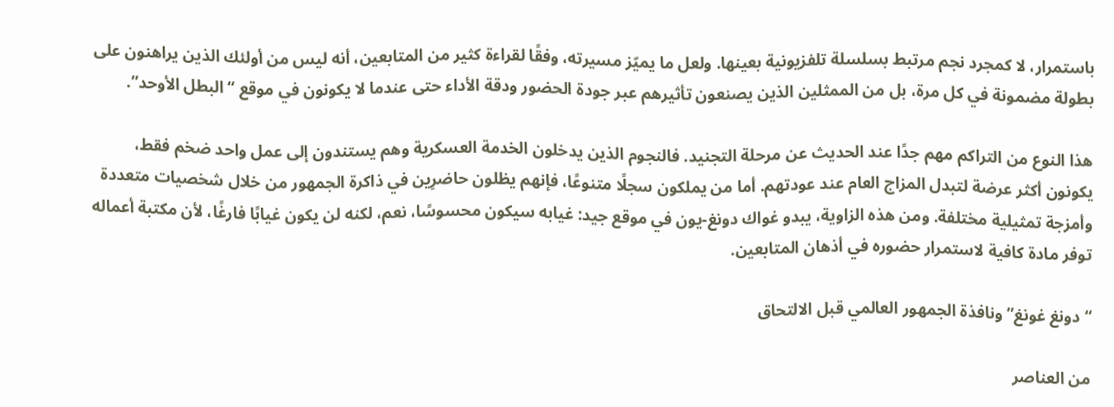باستمرار، لا كمجرد نجم مرتبط بسلسلة تلفزيونية بعينها. ولعل ما يميّز مسيرته، وفقًا لقراءة كثير من المتابعين، أنه ليس من أولئك الذين يراهنون على بطولة مضمونة في كل مرة، بل من الممثلين الذين يصنعون تأثيرهم عبر جودة الحضور ودقة الأداء حتى عندما لا يكونون في موقع “البطل الأوحد”.

هذا النوع من التراكم مهم جدًا عند الحديث عن مرحلة التجنيد. فالنجوم الذين يدخلون الخدمة العسكرية وهم يستندون إلى عمل واحد ضخم فقط، يكونون أكثر عرضة لتبدل المزاج العام عند عودتهم. أما من يملكون سجلًا متنوعًا، فإنهم يظلون حاضرِين في ذاكرة الجمهور من خلال شخصيات متعددة وأمزجة تمثيلية مختلفة. ومن هذه الزاوية، يبدو غواك دونغ-يون في موقع جيد: غيابه سيكون محسوسًا، نعم، لكنه لن يكون غيابًا فارغًا، لأن مكتبة أعماله توفر مادة كافية لاستمرار حضوره في أذهان المتابعين.

“دونغ غونغ” ونافذة الجمهور العالمي قبل الالتحاق

من العناصر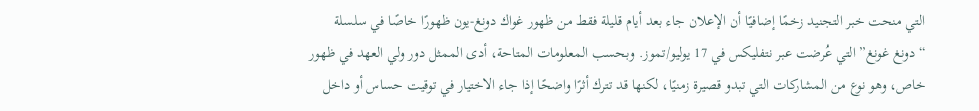التي منحت خبر التجنيد زخمًا إضافيًا أن الإعلان جاء بعد أيام قليلة فقط من ظهور غواك دونغ-يون ظهورًا خاصًا في سلسلة “دونغ غونغ” التي عُرضت عبر نتفليكس في 17 يوليو/تموز. وبحسب المعلومات المتاحة، أدى الممثل دور ولي العهد في ظهور خاص، وهو نوع من المشاركات التي تبدو قصيرة زمنيًا، لكنها قد تترك أثرًا واضحًا إذا جاء الاختيار في توقيت حساس أو داخل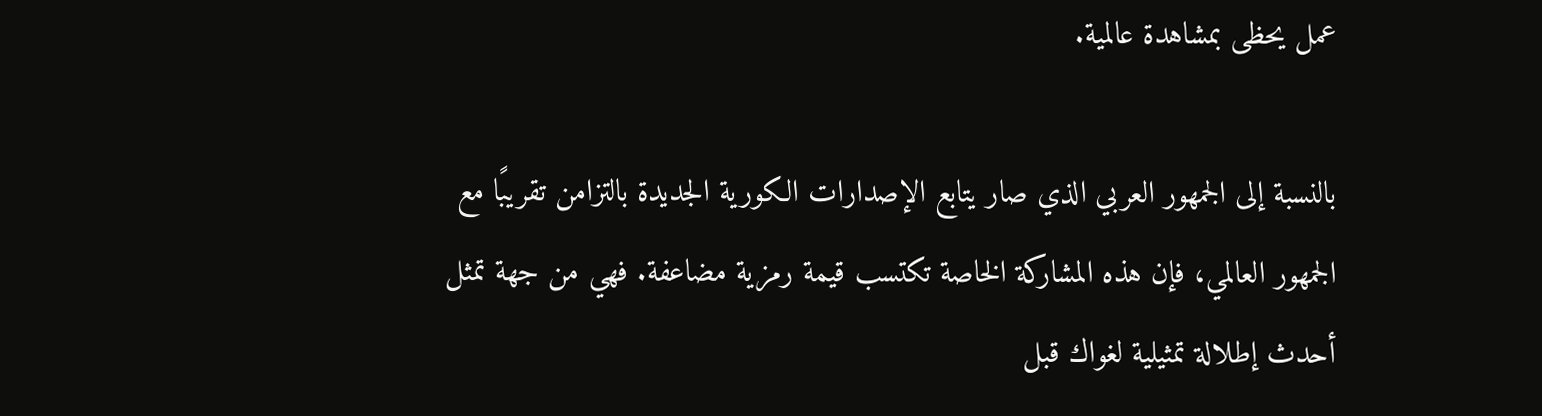عمل يحظى بمشاهدة عالمية.

بالنسبة إلى الجمهور العربي الذي صار يتابع الإصدارات الكورية الجديدة بالتزامن تقريبًا مع الجمهور العالمي، فإن هذه المشاركة الخاصة تكتسب قيمة رمزية مضاعفة. فهي من جهة تمثل أحدث إطلالة تمثيلية لغواك قبل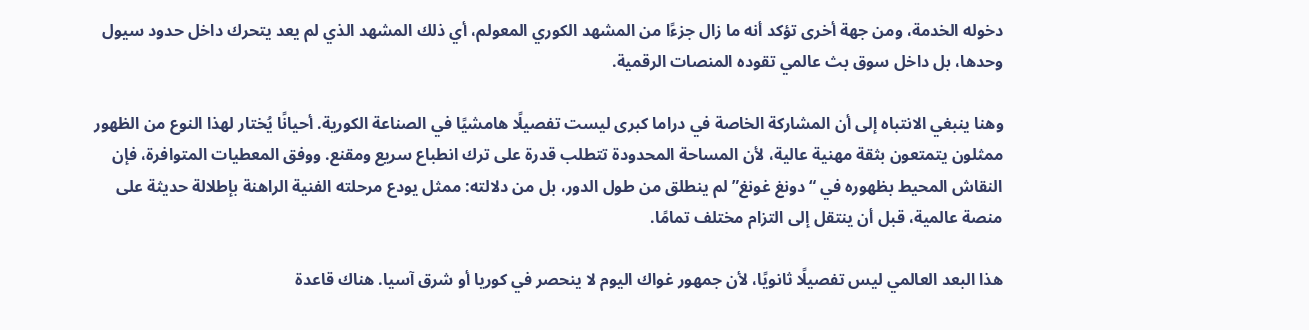دخوله الخدمة، ومن جهة أخرى تؤكد أنه ما زال جزءًا من المشهد الكوري المعولم، أي ذلك المشهد الذي لم يعد يتحرك داخل حدود سيول وحدها، بل داخل سوق بث عالمي تقوده المنصات الرقمية.

وهنا ينبغي الانتباه إلى أن المشاركة الخاصة في دراما كبرى ليست تفصيلًا هامشيًا في الصناعة الكورية. أحيانًا يُختار لهذا النوع من الظهور ممثلون يتمتعون بثقة مهنية عالية، لأن المساحة المحدودة تتطلب قدرة على ترك انطباع سريع ومقنع. ووفق المعطيات المتوافرة، فإن النقاش المحيط بظهوره في “دونغ غونغ” لم ينطلق من طول الدور، بل من دلالته: ممثل يودع مرحلته الفنية الراهنة بإطلالة حديثة على منصة عالمية، قبل أن ينتقل إلى التزام مختلف تمامًا.

هذا البعد العالمي ليس تفصيلًا ثانويًا، لأن جمهور غواك اليوم لا ينحصر في كوريا أو شرق آسيا. هناك قاعدة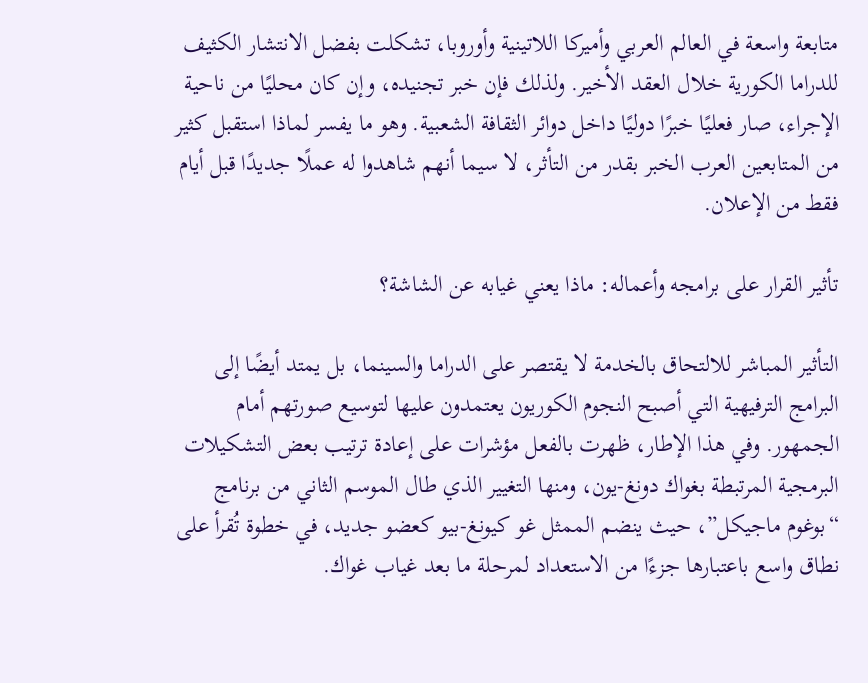متابعة واسعة في العالم العربي وأميركا اللاتينية وأوروبا، تشكلت بفضل الانتشار الكثيف للدراما الكورية خلال العقد الأخير. ولذلك فإن خبر تجنيده، وإن كان محليًا من ناحية الإجراء، صار فعليًا خبرًا دوليًا داخل دوائر الثقافة الشعبية. وهو ما يفسر لماذا استقبل كثير من المتابعين العرب الخبر بقدر من التأثر، لا سيما أنهم شاهدوا له عملًا جديدًا قبل أيام فقط من الإعلان.

تأثير القرار على برامجه وأعماله: ماذا يعني غيابه عن الشاشة؟

التأثير المباشر للالتحاق بالخدمة لا يقتصر على الدراما والسينما، بل يمتد أيضًا إلى البرامج الترفيهية التي أصبح النجوم الكوريون يعتمدون عليها لتوسيع صورتهم أمام الجمهور. وفي هذا الإطار، ظهرت بالفعل مؤشرات على إعادة ترتيب بعض التشكيلات البرمجية المرتبطة بغواك دونغ-يون، ومنها التغيير الذي طال الموسم الثاني من برنامج “بوغوم ماجيكل”، حيث ينضم الممثل غو كيونغ-بيو كعضو جديد، في خطوة تُقرأ على نطاق واسع باعتبارها جزءًا من الاستعداد لمرحلة ما بعد غياب غواك.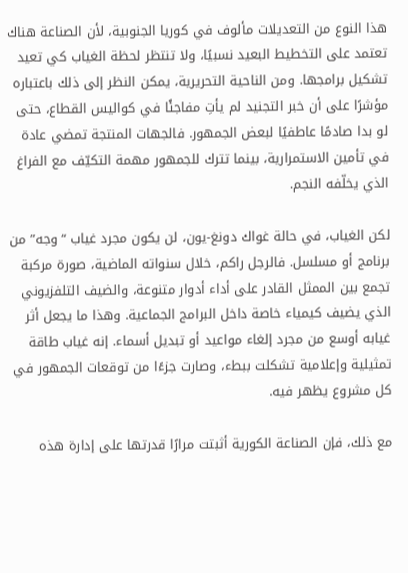هذا النوع من التعديلات مألوف في كوريا الجنوبية، لأن الصناعة هناك تعتمد على التخطيط البعيد نسبيًا، ولا تنتظر لحظة الغياب كي تعيد تشكيل برامجها. ومن الناحية التحريرية، يمكن النظر إلى ذلك باعتباره مؤشرًا على أن خبر التجنيد لم يأتِ مفاجئًا في كواليس القطاع، حتى لو بدا صادمًا عاطفيًا لبعض الجمهور. فالجهات المنتجة تمضي عادة في تأمين الاستمرارية، بينما تترك للجمهور مهمة التكيّف مع الفراغ الذي يخلّفه النجم.

لكن الغياب، في حالة غواك دونغ-يون، لن يكون مجرد غياب “وجه” من برنامج أو مسلسل. فالرجل راكم، خلال سنواته الماضية، صورة مركبة تجمع بين الممثل القادر على أداء أدوار متنوعة، والضيف التلفزيوني الذي يضيف كيمياء خاصة داخل البرامج الجماعية. وهذا ما يجعل أثر غيابه أوسع من مجرد إلغاء مواعيد أو تبديل أسماء. إنه غياب طاقة تمثيلية وإعلامية تشكلت ببطء، وصارت جزءًا من توقعات الجمهور في كل مشروع يظهر فيه.

مع ذلك، فإن الصناعة الكورية أثبتت مرارًا قدرتها على إدارة هذه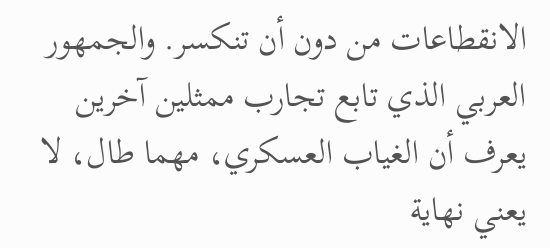الانقطاعات من دون أن تنكسر. والجمهور العربي الذي تابع تجارب ممثلين آخرين يعرف أن الغياب العسكري، مهما طال، لا يعني نهاية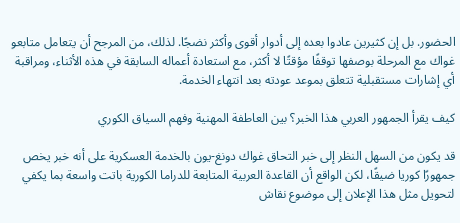الحضور. بل إن كثيرين عادوا بعده إلى أدوار أقوى وأكثر نضجًا. لذلك، من المرجح أن يتعامل متابعو غواك مع المرحلة بوصفها توقفًا مؤقتًا لا أكثر، مع استعادة أعماله السابقة في هذه الأثناء، ومراقبة أي إشارات مستقبلية تتعلق بموعد عودته بعد انتهاء الخدمة.

كيف يقرأ الجمهور العربي هذا الخبر؟ بين العاطفة المهنية وفهم السياق الكوري

قد يكون من السهل النظر إلى خبر التحاق غواك دونغ-يون بالخدمة العسكرية على أنه خبر يخص جمهورًا كوريا ضيقًا، لكن الواقع أن القاعدة العربية المتابعة للدراما الكورية باتت واسعة بما يكفي لتحويل مثل هذا الإعلان إلى موضوع نقاش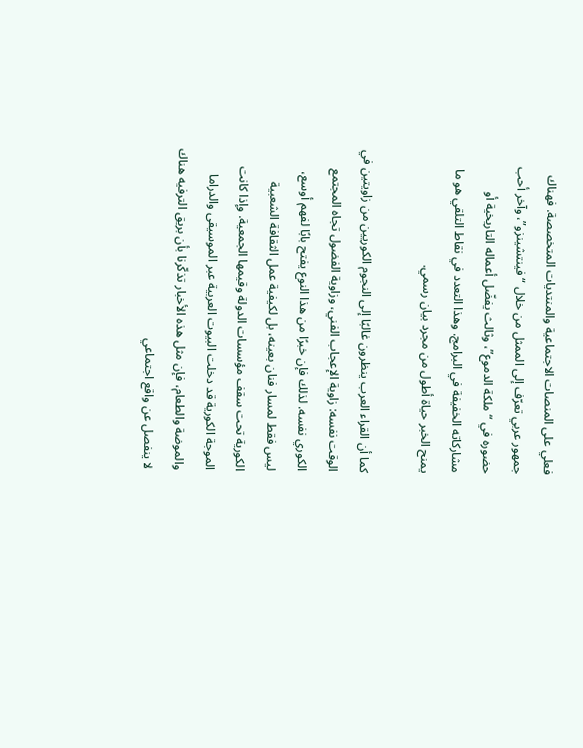فعلي على المنصات الاجتماعية والمنتديات المتخصصة. فهناك جمهور عربي تعرّف إلى الممثل من خلال “فينتشينزو”، وآخر أحب حضوره في “ملكة الدموع”، وثالث يفضّل أعماله التاريخية أو مشاركاته الخفيفة في البرامج. وهذا التعدد في نقاط التلقي هو ما يمنح الخبر حياة أطول من مجرد بيان رسمي.

كما أن القراء العرب ينظرون غالبًا إلى النجوم الكوريين من زاويتين في الوقت نفسه: زاوية الإعجاب الفني، وزاوية الفضول تجاه المجتمع الكوري نفسه. لذلك فإن خبرًا من هذا النوع يفتح بابًا لفهم أوسع، ليس فقط لمسار فنان بعينه، بل لكيفية عمل الثقافة الشعبية الكورية تحت سقف مؤسسات الدولة وقيمها الجمعية. وإذا كانت الموجة الكورية قد دخلت البيوت العربية عبر الموسيقى والدراما والموضة والطعام، فإن مثل هذه الأخبار تذكّرنا بأن بريق الترفيه هناك لا ينفصل عن واقع اجتماعي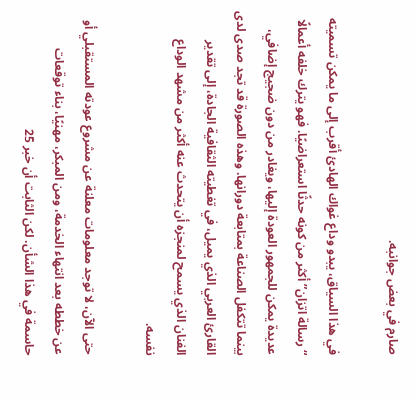صارم في بعض جوانبه.

في هذا السياق، يبدو وداع غواك الهادئ أقرب إلى ما يمكن تسميته “رسالة اتزان” أكثر من كونه حدثًا استعراضيًا. فهو يترك خلفه أعمالًا عديدة يمكن للجمهور العودة إليها، ويغادر من دون ضجيج إضافي، بينما تتكفل الصناعة بمتابعة دورانها. وهذه الصورة قد تجد صدى لدى القارئ العربي الذي يميل، في تغطيته الثقافية الجادة، إلى تقدير الفنان الذي يسمح لمنجزه أن يتحدث عنه أكثر من مشهد الوداع نفسه.

حتى الآن، لا توجد معلومات معلنة عن مشروع عودته المستقبلي أو عن خططه بعد انتهاء الخدمة، ومن المبكر، مهنيًا، بناء توقعات حاسمة في هذا الشأن. لكن الثابت أن خبر 25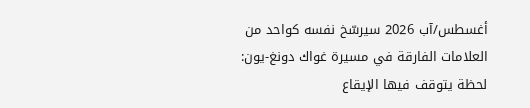أغسطس/آب 2026 سيرسّخ نفسه كواحد من العلامات الفارقة في مسيرة غواك دونغ-يون: لحظة يتوقف فيها الإيقاع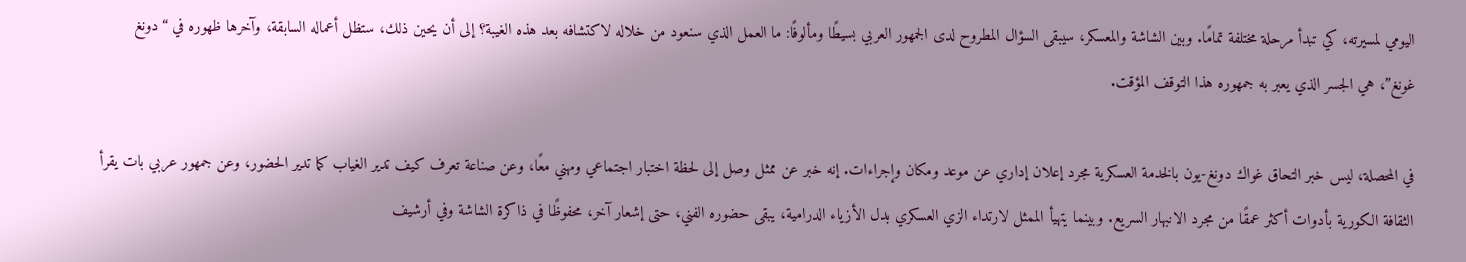اليومي لمسيرته، كي تبدأ مرحلة مختلفة تمامًا. وبين الشاشة والمعسكر، سيبقى السؤال المطروح لدى الجمهور العربي بسيطًا ومألوفًا: ما العمل الذي سنعود من خلاله لاكتشافه بعد هذه الغيبة؟ إلى أن يحين ذلك، ستظل أعماله السابقة، وآخرها ظهوره في “دونغ غونغ”، هي الجسر الذي يعبر به جمهوره هذا التوقف المؤقت.

في المحصلة، ليس خبر التحاق غواك دونغ-يون بالخدمة العسكرية مجرد إعلان إداري عن موعد ومكان وإجراءات. إنه خبر عن ممثل وصل إلى لحظة اختبار اجتماعي ومهني معًا، وعن صناعة تعرف كيف تدير الغياب كما تدير الحضور، وعن جمهور عربي بات يقرأ الثقافة الكورية بأدوات أكثر عمقًا من مجرد الانبهار السريع. وبينما يتهيأ الممثل لارتداء الزي العسكري بدل الأزياء الدرامية، يبقى حضوره الفني، حتى إشعار آخر، محفوظًا في ذاكرة الشاشة وفي أرشيف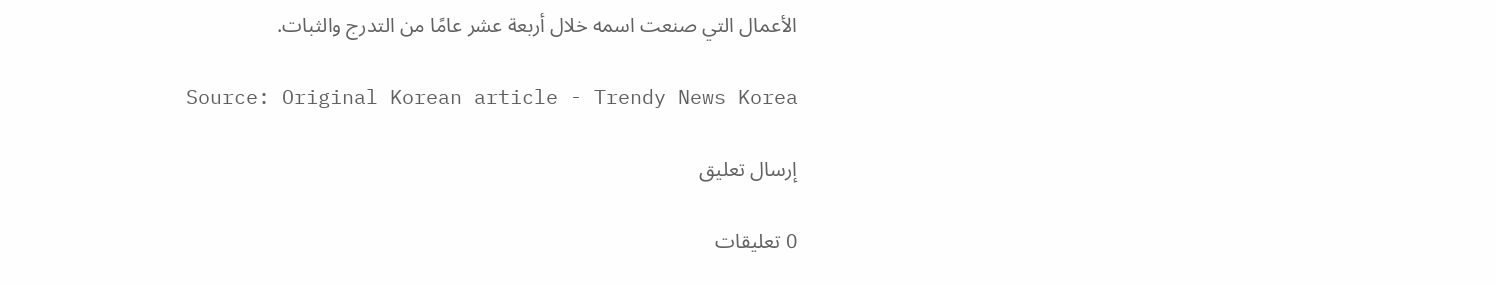الأعمال التي صنعت اسمه خلال أربعة عشر عامًا من التدرج والثبات.

Source: Original Korean article - Trendy News Korea

إرسال تعليق

0 تعليقات